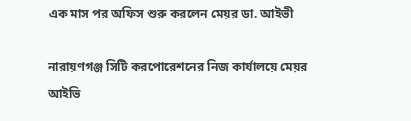এক মাস পর অফিস শুরু করলেন মেয়র ডা. আইভী

নারায়ণগঞ্জ সিটি করপোরেশনের নিজ কার্যালয়ে মেয়র আইভি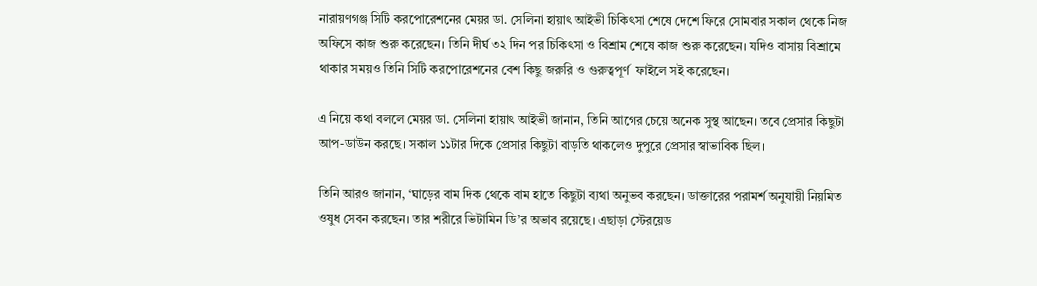নারায়ণগঞ্জ সিটি করপোরেশনের মেয়র ডা. সেলিনা হায়াৎ আইভী চিকিৎসা শেষে দেশে ফিরে সোমবার সকাল থেকে নিজ অফিসে কাজ শুরু করেছেন। তিনি দীর্ঘ ৩২ দিন পর চিকিৎসা ও বিশ্রাম শেষে কাজ শুরু করেছেন। যদিও বাসায় বিশ্রামে থাকার সময়ও তিনি সিটি করপোরেশনের বেশ কিছু জরুরি ও গুরুত্বপূর্ণ  ফাইলে সই করেছেন।

এ নিয়ে কথা বললে মেয়র ডা. সেলিনা হায়াৎ আইভী জানান, তিনি আগের চেয়ে অনেক সুস্থ আছেন। তবে প্রেসার কিছুটা আপ-ডাউন করছে। সকাল ১১টার দিকে প্রেসার কিছুটা বাড়তি থাকলেও দুপুরে প্রেসার স্বাভাবিক ছিল।

তিনি আরও জানান, ‘ঘাড়ের বাম দিক থেকে বাম হাতে কিছুটা ব্যথা অনুভব করছেন। ডাক্তারের পরামর্শ অনুযায়ী নিয়মিত ওষুধ সেবন করছেন। তার শরীরে ভিটামিন ডি’র অভাব রয়েছে। এছাড়া স্টেরয়েড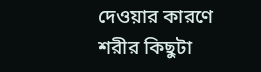দেওয়ার কারণে শরীর কিছুটা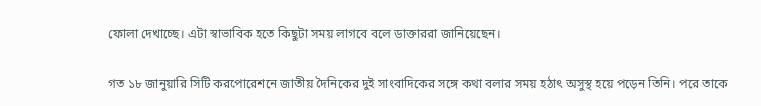ফোলা দেখাচ্ছে। এটা স্বাভাবিক হতে কিছুটা সময় লাগবে বলে ডাক্তাররা জানিয়েছেন।

গত ১৮ জানুয়ারি সিটি করপোরেশনে জাতীয় দৈনিকের দুই সাংবাদিকের সঙ্গে কথা বলার সময় হঠাৎ অসুস্থ হয়ে পড়েন তিনি। পরে তাকে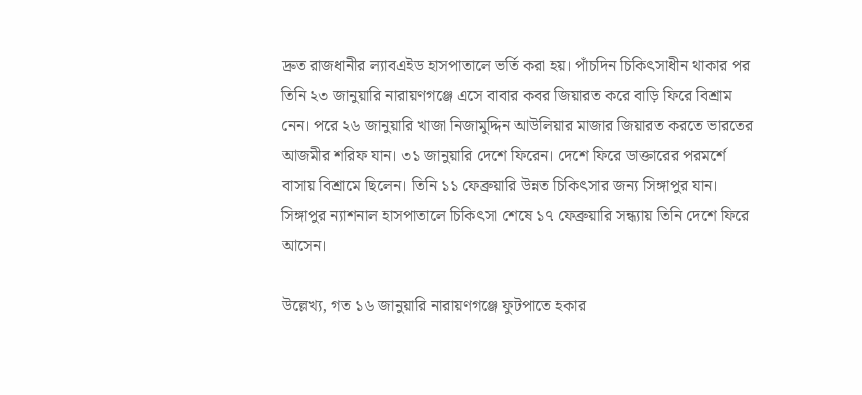দ্রুত রাজধানীর ল্যাবএইড হাসপাতালে ভর্তি করা হয়। পাঁচদিন চিকিৎসাধীন থাকার পর  তিনি ২৩ জানুয়ারি নারায়ণগঞ্জে এসে বাবার কবর জিয়ারত করে বাড়ি ফিরে বিশ্রাম নেন। পরে ২৬ জানুয়ারি খাজা নিজামুদ্দিন আউলিয়ার মাজার জিয়ারত করতে ভারতের আজমীর শরিফ যান। ৩১ জানুয়ারি দেশে ফিরেন। দেশে ফিরে ডাক্তারের পরমর্শে বাসায় বিশ্রামে ছিলেন। তিনি ১১ ফেব্রুয়ারি উন্নত চিকিৎসার জন্য সিঙ্গাপুর যান। সিঙ্গাপুর ন্যাশনাল হাসপাতালে চিকিৎসা শেষে ১৭ ফেব্রুয়ারি সন্ধ্যায় তিনি দেশে ফিরে আসেন।

উল্লেখ্য, গত ১৬ জানুয়ারি নারায়ণগঞ্জে ফুটপাতে হকার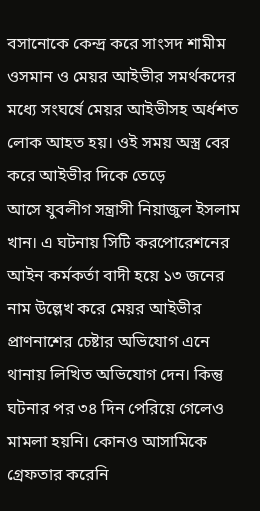বসানোকে কেন্দ্র করে সাংসদ শামীম ওসমান ও মেয়র আইভীর সমর্থকদের মধ্যে সংঘর্ষে মেয়র আইভীসহ অর্ধশত লোক আহত হয়। ওই সময় অস্ত্র বের করে আইভীর দিকে তেড়ে আসে ‍যুবলীগ সন্ত্রাসী নিয়াজুল ইসলাম খান। এ ঘটনায় সিটি করপোরেশনের আইন কর্মকর্তা বাদী হয়ে ১৩ জনের নাম উল্লেখ করে মেয়র আইভীর প্রাণনাশের চেষ্টার অভিযোগ এনে থানায় লিখিত অভিযোগ দেন। কিন্তু ঘটনার পর ৩৪ দিন পেরিয়ে গেলেও মামলা হয়নি। কোনও আসামিকে গ্রেফতার করেনি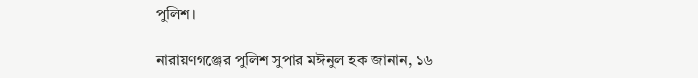পুলিশ।

নারায়ণগঞ্জের পুলিশ সুপার মঈনুল হক জানান, ১৬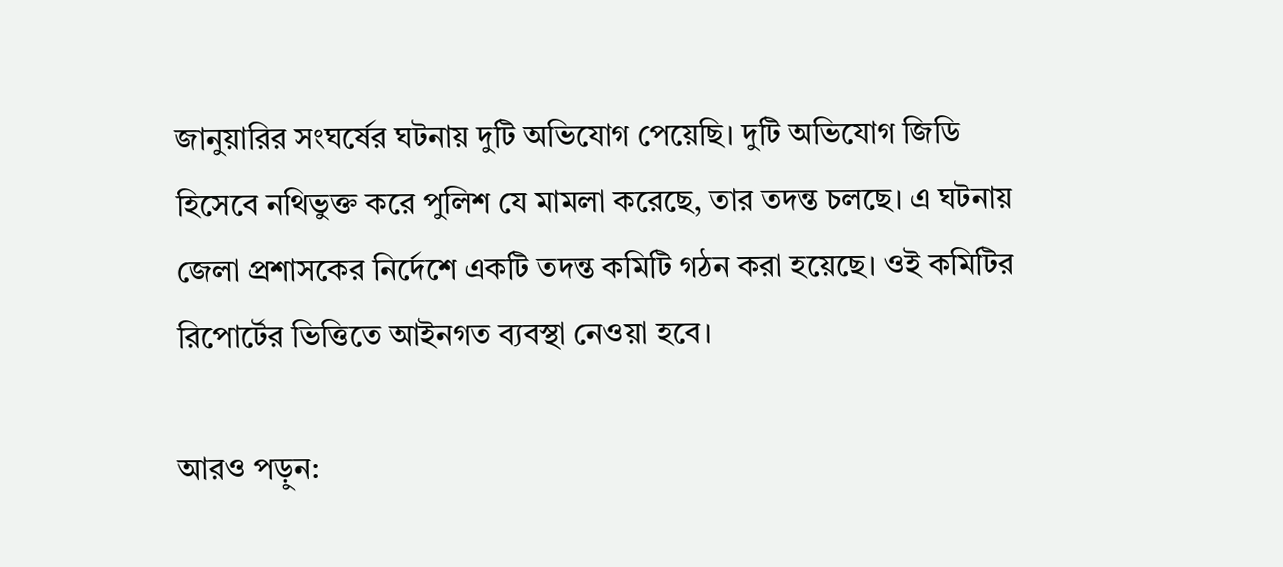জানুয়ারির সংঘর্ষের ঘটনায় দুটি অভিযোগ পেয়েছি। দুটি অভিযোগ জিডি হিসেবে নথিভুক্ত করে পুলিশ যে মামলা করেছে, তার তদন্ত চলছে। এ ঘটনায় জেলা প্রশাসকের নির্দেশে একটি তদন্ত কমিটি গঠন করা হয়েছে। ওই কমিটির রিপোর্টের ভিত্তিতে আইনগত ব্যবস্থা নেওয়া হবে।

আরও পড়ুন: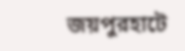জয়পুরহাটে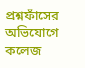প্রশ্নফাঁসের অভিযোগে কলেজ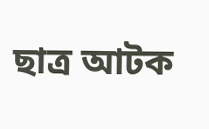ছাত্র আটক